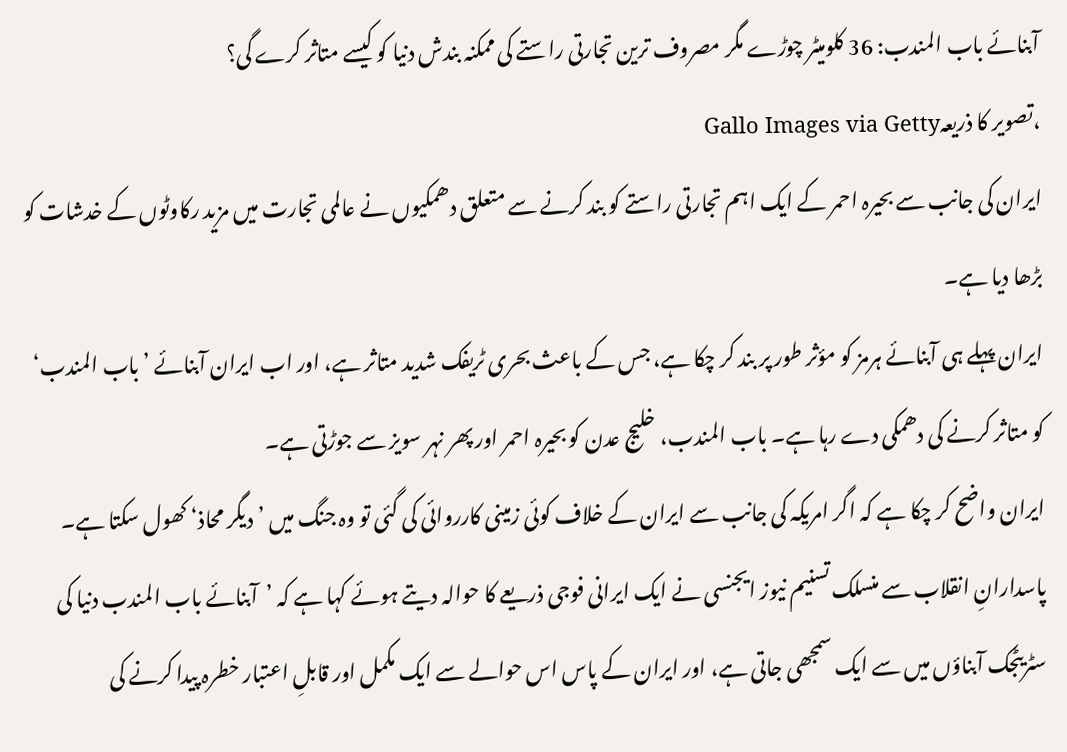آبنائے باب المندب: 36 کلومیٹر چوڑے مگر مصروف ترین تجارتی راستے کی ممکنہ بندش دنیا کو کیسے متاثر کرے گی؟
،تصویر کا ذریعہGallo Images via Getty
ایران کی جانب سے بحیرہ احمر کے ایک اہم تجارتی راستے کو بند کرنے سے متعلق دھمکیوں نے عالمی تجارت میں مزید رکاوٹوں کے خدشات کو بڑھا دیا ہے۔
ایران پہلے ہی آبنائے ہرمز کو مؤثر طور پر بند کر چکا ہے، جس کے باعث بحری ٹریفک شدید متاثر ہے، اور اب ایران آبنائے ’باب المندب‘ کو متاثر کرنے کی دھمکی دے رہا ہے۔ باب المندب، خلیج عدن کو بحیرہ احمر اور پھر نہر سویز سے جوڑتی ہے۔
ایران واضح کر چکا ہے کہ اگر امریکہ کی جانب سے ایران کے خلاف کوئی زمینی کارروائی کی گئی تو وہ جنگ میں ’دیگر محاذ‘ کھول سکتا ہے۔
پاسدارانِ انقلاب سے منسلک تسنیم نیوز ایجنسی نے ایک ایرانی فوجی ذریعے کا حوالہ دیتے ہوئے کہا ہے کہ ’آبنائے باب المندب دنیا کی سٹریٹجک آبناؤں میں سے ایک سمجھی جاتی ہے، اور ایران کے پاس اس حوالے سے ایک مکمل اور قابلِ اعتبار خطرہ پیدا کرنے کی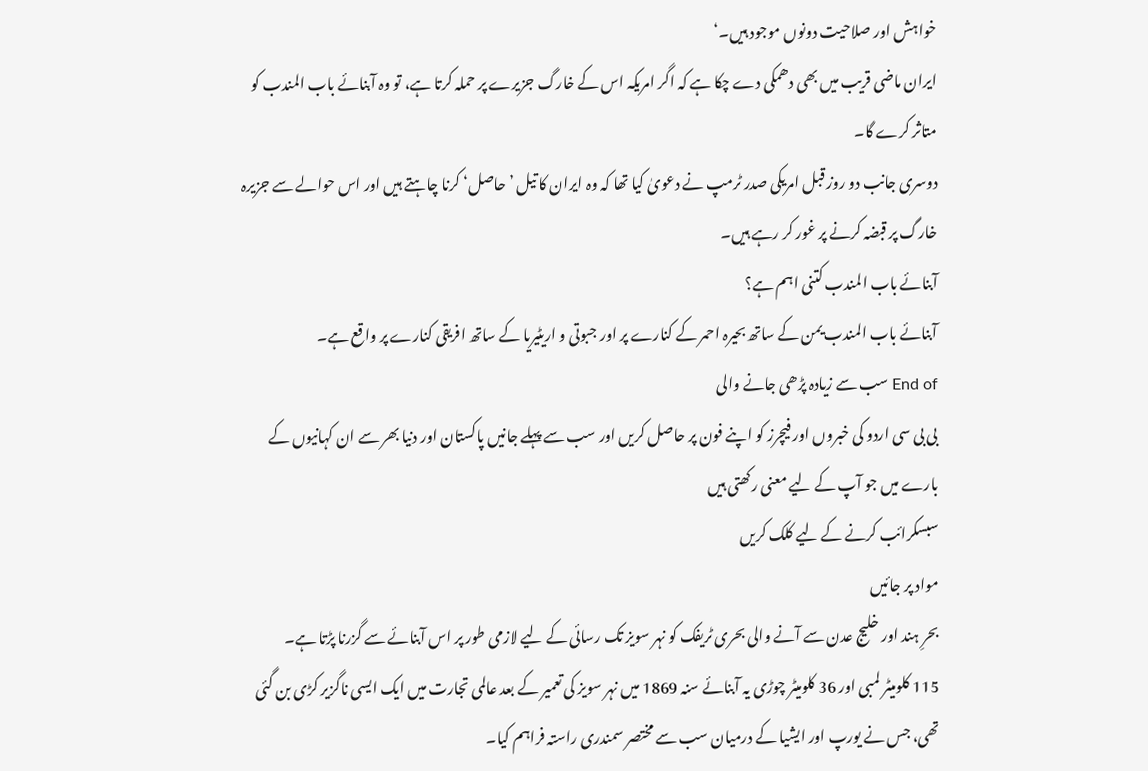خواہش اور صلاحیت دونوں موجود ہیں۔‘
ایران ماضی قریب میں بھی دھمکی دے چکا ہے کہ اگر امریکہ اس کے خارگ جزیرے پر حملہ کرتا ہے، تو وہ آبنائے باب المندب کو متاثر کرے گا۔
دوسری جانب دو روز قبل امریکی صدر ٹرمپ نے دعویٰ کیا تھا کہ وہ ایران کا تیل ’حاصل‘ کرنا چاہتے ہیں اور اس حوالے سے جزیرہ خارگ پر قبضہ کرنے پر غور کر رہے ہیں۔
آبنائے باب المندب کتنی اہم ہے؟
آبنائے باب المندب یمن کے ساتھ بحیرہ احمر کے کنارے پر اور جبوتی و اریٹیریا کے ساتھ افریقی کنارے پر واقع ہے۔
End of سب سے زیادہ پڑھی جانے والی
بی بی سی اردو کی خبروں اور فیچرز کو اپنے فون پر حاصل کریں اور سب سے پہلے جانیں پاکستان اور دنیا بھر سے ان کہانیوں کے بارے میں جو آپ کے لیے معنی رکھتی ہیں
سبسکرائب کرنے کے لیے کلک کریں
مواد پر جائیں
بحرِ ہند اور خلیج عدن سے آنے والی بحری ٹریفک کو نہر سویز تک رسائی کے لیے لازمی طور پر اس آبنائے سے گزرنا پڑتا ہے۔
115 کلومیٹر لمبی اور 36 کلومیٹر چوڑی یہ آبنائے سنہ 1869 میں نہر سویز کی تعمیر کے بعد عالمی تجارت میں ایک ایسی ناگزیر کڑی بن گئی تھی، جس نے یورپ اور ایشیا کے درمیان سب سے مختصر سمندری راستہ فراہم کیا۔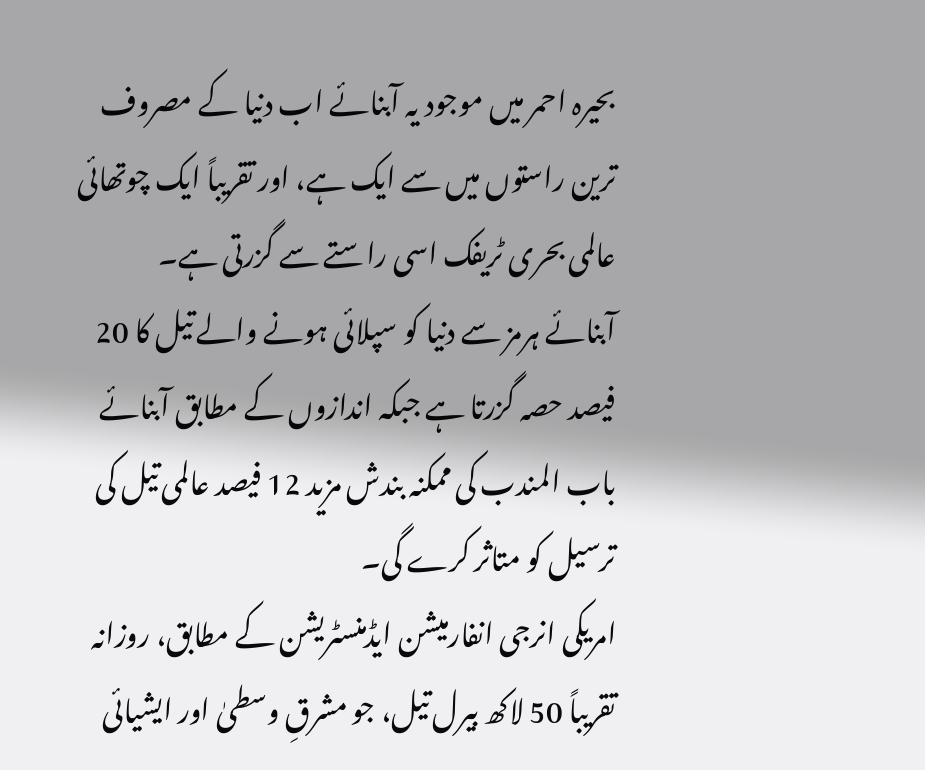بحیرہ احمر میں موجود یہ آبنائے اب دنیا کے مصروف ترین راستوں میں سے ایک ہے، اور تقریباً ایک چوتھائی عالمی بحری ٹریفک اسی راستے سے گزرتی ہے۔
آبنائے ہرمز سے دنیا کو سپلائی ہونے والے تیل کا 20 فیصد حصہ گزرتا ہے جبکہ اندازوں کے مطابق آبنائے باب المندب کی ممکنہ بندش مزید 12 فیصد عالمی تیل کی ترسیل کو متاثر کرے گی۔
امریکی انرجی انفارمیشن ایڈمنسٹریشن کے مطابق، روزانہ تقریباً 50 لاکھ بیرل تیل، جو مشرقِ وسطیٰ اور ایشیائی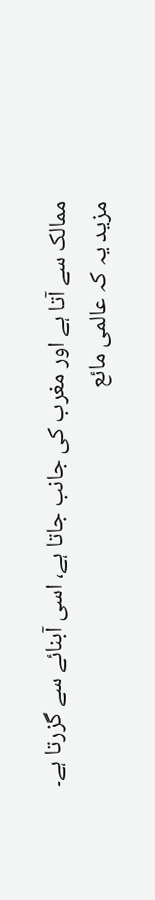ممالک سے آتا ہے اور مغرب کی جانب جاتا ہے، اسی آبنائے سے گزرتا ہے۔
مزید یہ کہ عالمی مائع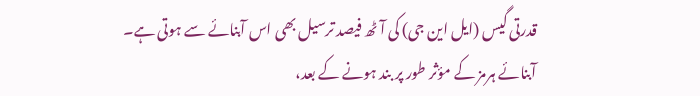قدرتی گیس (ایل این جی) کی آٹھ فیصد ترسیل بھی اس آبنائے سے ہوتی ہے۔
آبنائے ہرمز کے مؤثر طور پر بند ہونے کے بعد،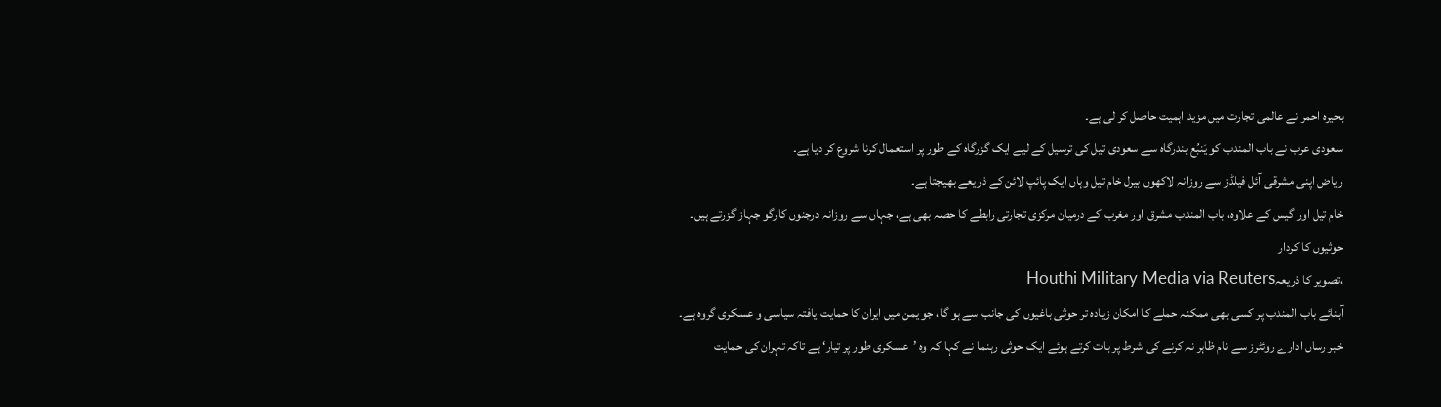بحیرہ احمر نے عالمی تجارت میں مزید اہمیت حاصل کر لی ہے۔
سعودی عرب نے باب المندب کو یَنبُع بندرگاہ سے سعودی تیل کی ترسیل کے لیے ایک گزرگاہ کے طور پر استعمال کرنا شروع کر دیا ہے۔
ریاض اپنی مشرقی آئل فیلڈز سے روزانہ لاکھوں بیرل خام تیل وہاں ایک پائپ لائن کے ذریعے بھیجتا ہے۔
خام تیل اور گیس کے علاوہ، باب المندب مشرق اور مغرب کے درمیان مرکزی تجارتی رابطے کا حصہ بھی ہے، جہاں سے روزانہ درجنوں کارگو جہاز گزرتے ہیں۔
حوثیوں کا کردار
،تصویر کا ذریعہHouthi Military Media via Reuters
آبنائے باب المندب پر کسی بھی ممکنہ حملے کا امکان زیادہ تر حوثی باغیوں کی جانب سے ہو گا، جو یمن میں ایران کا حمایت یافتہ سیاسی و عسکری گروہ ہے۔
خبر رساں ادارے روئٹرز سے نام ظاہر نہ کرنے کی شرط پر بات کرتے ہوئے ایک حوثی رہنما نے کہا کہ وہ ’عسکری طور پر تیار‘ ہے تاکہ تہران کی حمایت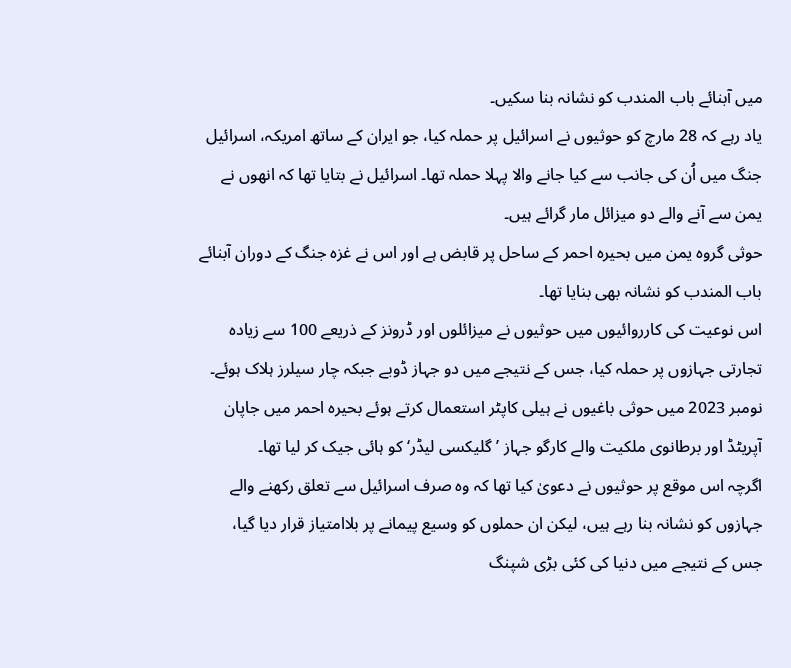میں آبنائے باب المندب کو نشانہ بنا سکیں۔
یاد رہے کہ 28 مارچ کو حوثیوں نے اسرائیل پر حملہ کیا، جو ایران کے ساتھ امریکہ، اسرائیل جنگ میں اُن کی جانب سے کیا جانے والا پہلا حملہ تھا۔ اسرائیل نے بتایا تھا کہ انھوں نے یمن سے آنے والے دو میزائل مار گرائے ہیں۔
حوثی گروہ یمن میں بحیرہ احمر کے ساحل پر قابض ہے اور اس نے غزہ جنگ کے دوران آبنائے باب المندب کو نشانہ بھی بنایا تھا۔
اس نوعیت کی کارروائیوں میں حوثیوں نے میزائلوں اور ڈرونز کے ذریعے 100 سے زیادہ تجارتی جہازوں پر حملہ کیا، جس کے نتیجے میں دو جہاز ڈوبے جبکہ چار سیلرز ہلاک ہوئے۔
نومبر 2023 میں حوثی باغیوں نے ہیلی کاپٹر استعمال کرتے ہوئے بحیرہ احمر میں جاپان آپریٹڈ اور برطانوی ملکیت والے کارگو جہاز ’گلیکسی لیڈر‘ کو ہائی جیک کر لیا تھا۔
اگرچہ اس موقع پر حوثیوں نے دعویٰ کیا تھا کہ وہ صرف اسرائیل سے تعلق رکھنے والے جہازوں کو نشانہ بنا رہے ہیں، لیکن ان حملوں کو وسیع پیمانے پر بلاامتیاز قرار دیا گیا، جس کے نتیجے میں دنیا کی کئی بڑی شپنگ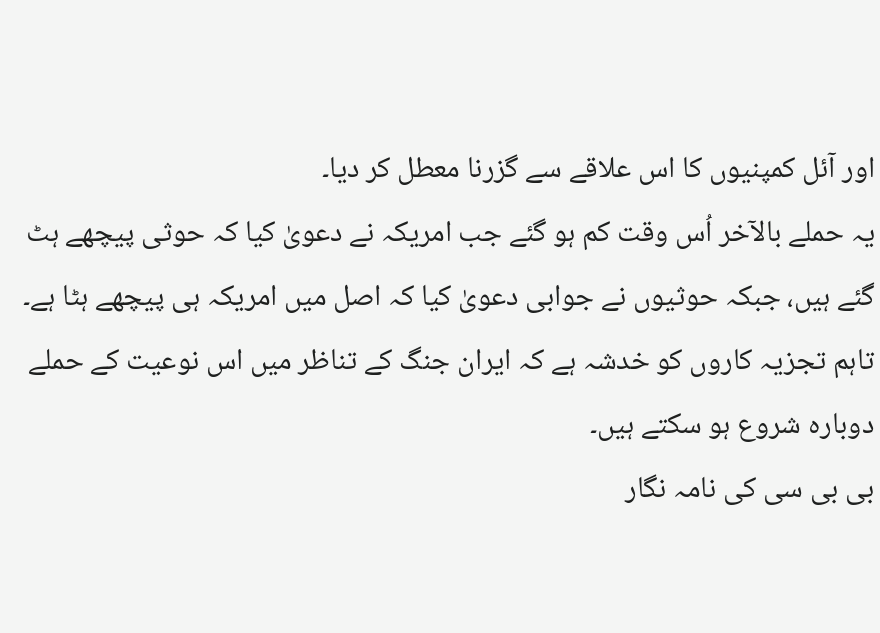اور آئل کمپنیوں کا اس علاقے سے گزرنا معطل کر دیا۔
یہ حملے بالآخر اُس وقت کم ہو گئے جب امریکہ نے دعویٰ کیا کہ حوثی پیچھے ہٹ گئے ہیں، جبکہ حوثیوں نے جوابی دعویٰ کیا کہ اصل میں امریکہ ہی پیچھے ہٹا ہے۔ تاہم تجزیہ کاروں کو خدشہ ہے کہ ایران جنگ کے تناظر میں اس نوعیت کے حملے دوبارہ شروع ہو سکتے ہیں۔
بی بی سی کی نامہ نگار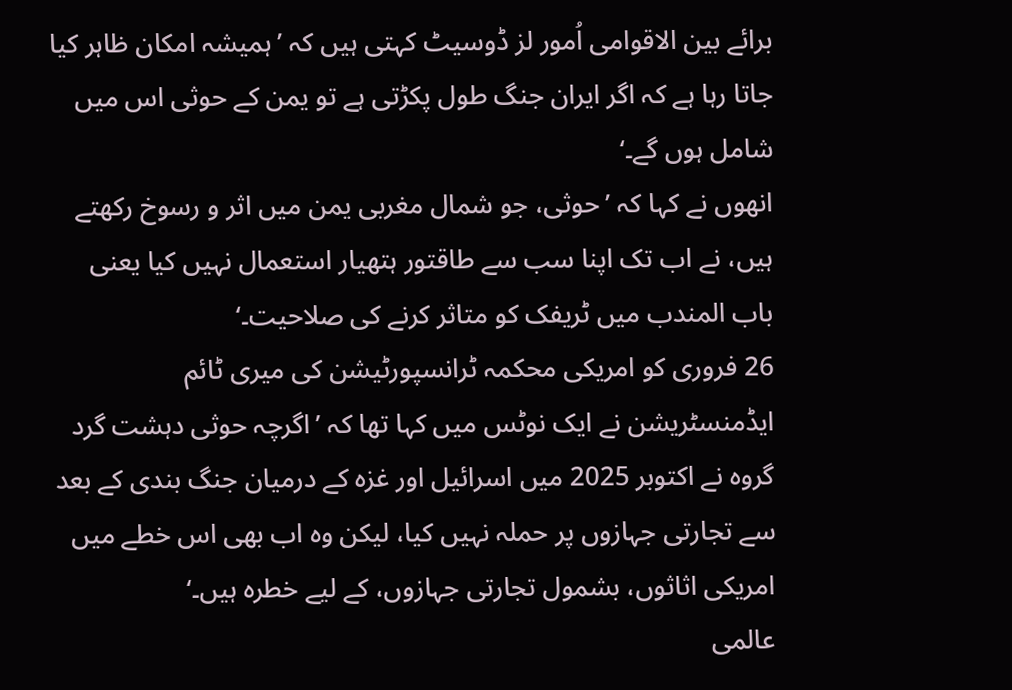برائے بین الاقوامی اُمور لز ڈوسیٹ کہتی ہیں کہ ’ہمیشہ امکان ظاہر کیا جاتا رہا ہے کہ اگر ایران جنگ طول پکڑتی ہے تو یمن کے حوثی اس میں شامل ہوں گے۔‘
انھوں نے کہا کہ ’حوثی، جو شمال مغربی یمن میں اثر و رسوخ رکھتے ہیں، نے اب تک اپنا سب سے طاقتور ہتھیار استعمال نہیں کیا یعنی باب المندب میں ٹریفک کو متاثر کرنے کی صلاحیت۔‘
26 فروری کو امریکی محکمہ ٹرانسپورٹیشن کی میری ٹائم ایڈمنسٹریشن نے ایک نوٹس میں کہا تھا کہ ’اگرچہ حوثی دہشت گرد گروہ نے اکتوبر 2025 میں اسرائیل اور غزہ کے درمیان جنگ بندی کے بعد سے تجارتی جہازوں پر حملہ نہیں کیا، لیکن وہ اب بھی اس خطے میں امریکی اثاثوں، بشمول تجارتی جہازوں، کے لیے خطرہ ہیں۔‘
عالمی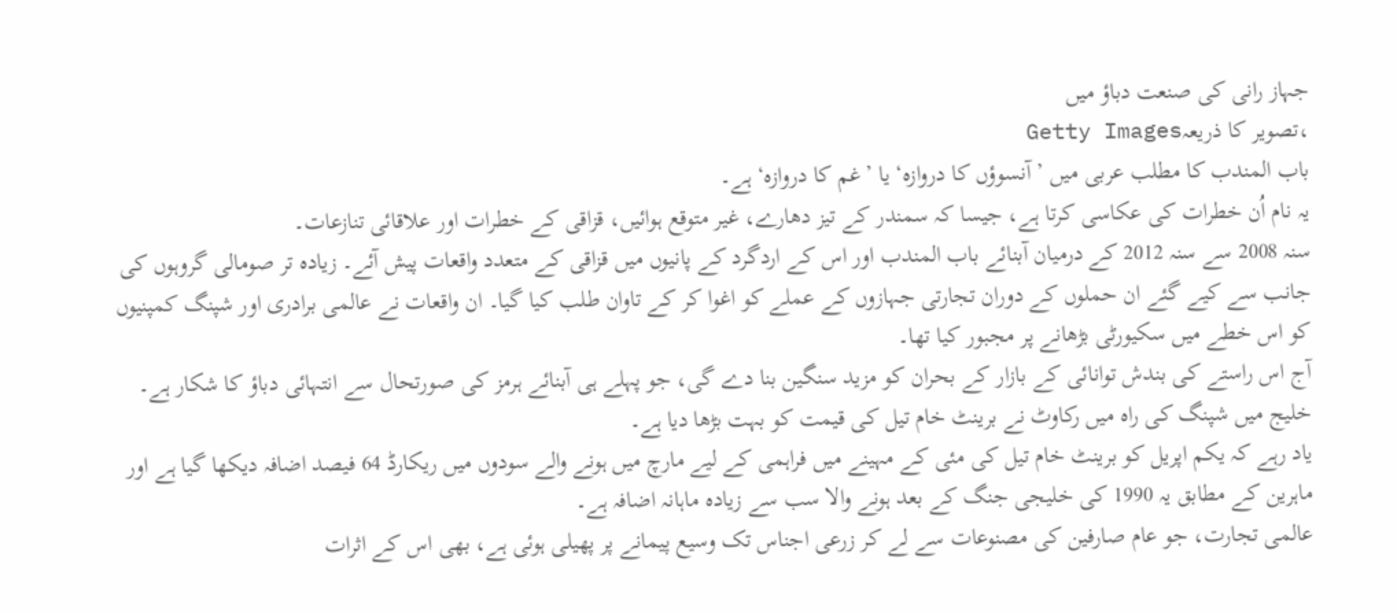جہاز رانی کی صنعت دباؤ میں
،تصویر کا ذریعہGetty Images
باب المندب کا مطلب عربی میں ’آنسوؤں کا دروازہ‘ یا ’غم کا دروازہ‘ ہے۔
یہ نام اُن خطرات کی عکاسی کرتا ہے، جیسا کہ سمندر کے تیز دھارے، غیر متوقع ہوائیں، قزاقی کے خطرات اور علاقائی تنازعات۔
سنہ 2008 سے سنہ 2012 کے درمیان آبنائے باب المندب اور اس کے اردگرد کے پانیوں میں قزاقی کے متعدد واقعات پیش آئے۔ زیادہ تر صومالی گروہوں کی جانب سے کیے گئے ان حملوں کے دوران تجارتی جہازوں کے عملے کو اغوا کر کے تاوان طلب کیا گیا۔ ان واقعات نے عالمی برادری اور شپنگ کمپنیوں کو اس خطے میں سکیورٹی بڑھانے پر مجبور کیا تھا۔
آج اس راستے کی بندش توانائی کے بازار کے بحران کو مزید سنگین بنا دے گی، جو پہلے ہی آبنائے ہرمز کی صورتحال سے انتہائی دباؤ کا شکار ہے۔
خلیج میں شپنگ کی راہ میں رکاوٹ نے برینٹ خام تیل کی قیمت کو بہت بڑھا دیا ہے۔
یاد رہے کہ یکم اپریل کو برینٹ خام تیل کی مئی کے مہینے میں فراہمی کے لیے مارچ میں ہونے والے سودوں میں ریکارڈ 64 فیصد اضافہ دیکھا گیا ہے اور ماہرین کے مطابق یہ 1990 کی خلیجی جنگ کے بعد ہونے والا سب سے زیادہ ماہانہ اضافہ ہے۔
عالمی تجارت، جو عام صارفین کی مصنوعات سے لے کر زرعی اجناس تک وسیع پیمانے پر پھیلی ہوئی ہے، بھی اس کے اثرات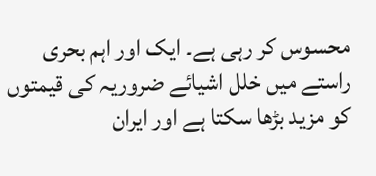محسوس کر رہی ہے۔ ایک اور اہم بحری راستے میں خلل اشیائے ضروریہ کی قیمتوں کو مزید بڑھا سکتا ہے اور ایران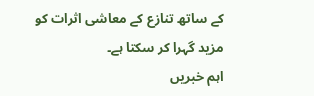کے ساتھ تنازع کے معاشی اثرات کو مزید گہرا کر سکتا ہے۔
اہم خبریں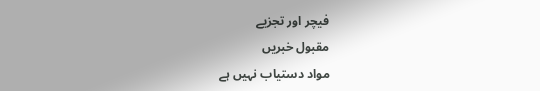فیچر اور تجزیے
مقبول خبریں
مواد دستیاب نہیں ہے